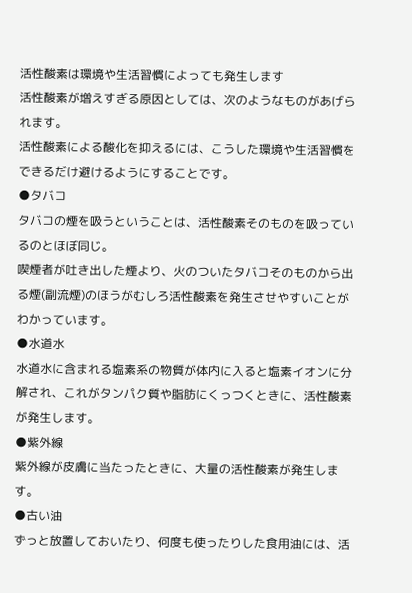活性酸素は環境や生活習慣によっても発生します
活性酸素が増えすぎる原因としては、次のようなものがあげられます。
活性酸素による酸化を抑えるには、こうした環境や生活習慣をできるだけ避けるようにすることです。
●タバコ
タバコの煙を吸うということは、活性酸素そのものを吸っているのとほぼ同じ。
喫煙者が吐き出した煙より、火のついたタバコそのものから出る煙(副流煙)のほうがむしろ活性酸素を発生させやすいことがわかっています。
●水道水
水道水に含まれる塩素系の物質が体内に入ると塩素イオンに分解され、これがタンパク質や脂肪にくっつくときに、活性酸素が発生します。
●紫外線
紫外線が皮膚に当たったときに、大量の活性酸素が発生します。
●古い油
ずっと放置しておいたり、何度も使ったりした食用油には、活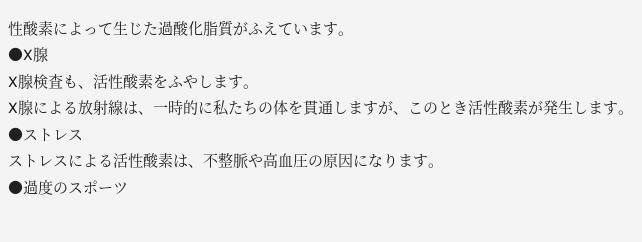性酸素によって生じた過酸化脂質がふえています。
●X腺
X腺検査も、活性酸素をふやします。
X腺による放射線は、一時的に私たちの体を貫通しますが、このとき活性酸素が発生します。
●ストレス
ストレスによる活性酸素は、不整脈や高血圧の原因になります。
●過度のスポーツ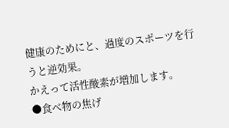健康のためにと、過度のスポーツを行うと逆効果。
かえって活性酸素が増加します。
●食べ物の焦げ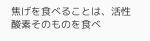焦げを食べることは、活性酸素そのものを食べ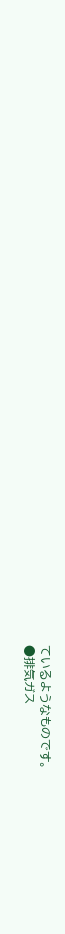ているようなものです。
●排気ガス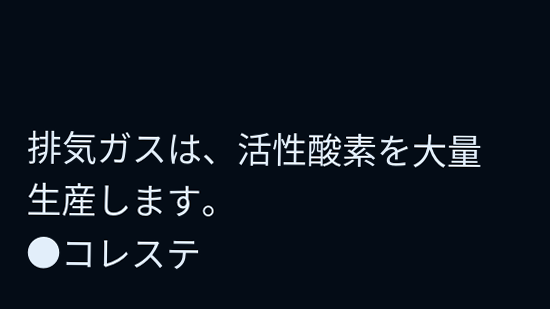排気ガスは、活性酸素を大量生産します。
●コレステ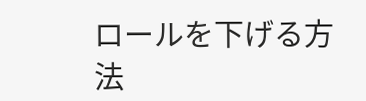ロールを下げる方法